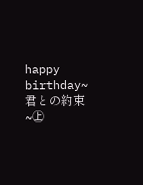happy birthday~君との約束~㊤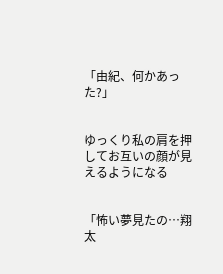「由紀、何かあった?」


ゆっくり私の肩を押してお互いの顔が見えるようになる


「怖い夢見たの…翔太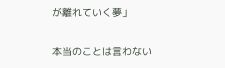が離れていく夢」


本当のことは言わない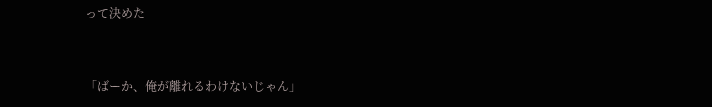って決めた


「ばーか、俺が離れるわけないじゃん」